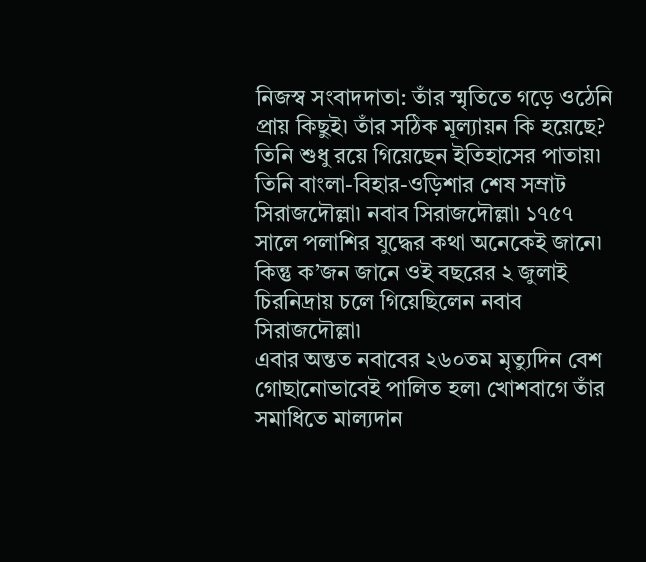নিজস্ব সংবাদদাতা: তাঁর স্মৃতিতে গড়ে ওঠেনি প্রায় কিছুই৷ তাঁর সঠিক মূল্যায়ন কি হয়েছে? তিনি শুধু রয়ে গিয়েছেন ইতিহাসের পাতায়৷ তিনি বাংলা-বিহার-ওড়িশার শেষ সম্রাট সিরাজদৌল্লা৷ নবাব সিরাজদৌল্লা৷ ১৭৫৭ সালে পলাশির যুদ্ধের কথা অনেকেই জানে৷ কিন্তু ক’জন জানে ওই বছরের ২ জুলাই চিরনিদ্রায় চলে গিয়েছিলেন নবাব সিরাজদৌল্লা৷
এবার অন্তত নবাবের ২৬০তম মৃত্যুদিন বেশ গোছানোভাবেই পালিত হল৷ খোশবাগে তাঁর সমাধিতে মাল্যদান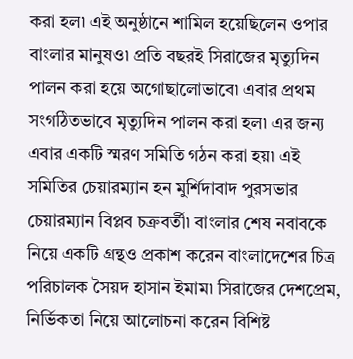করা হল৷ এই অনুষ্ঠানে শামিল হয়েছিলেন ওপার বাংলার মানুষও৷ প্রতি বছরই সিরাজের মৃত্যুদিন পালন করা হয়ে অগোছালোভাবে৷ এবার প্রথম সংগঠিতভাবে মৃত্যুদিন পালন করা হল৷ এর জন্য এবার একটি স্মরণ সমিতি গঠন করা হয়৷ এই সমিতির চেয়ারম্যান হন মুর্শিদাবাদ পুরসভার চেয়ারম্যান বিপ্লব চক্রবর্তী৷ বাংলার শেষ নবাবকে নিয়ে একটি গ্রন্থও প্রকাশ করেন বাংলাদেশের চিত্র পরিচালক সৈয়দ হাসান ইমাম৷ সিরাজের দেশপ্রেম, নির্ভিকতা নিয়ে আলোচনা করেন বিশিষ্ট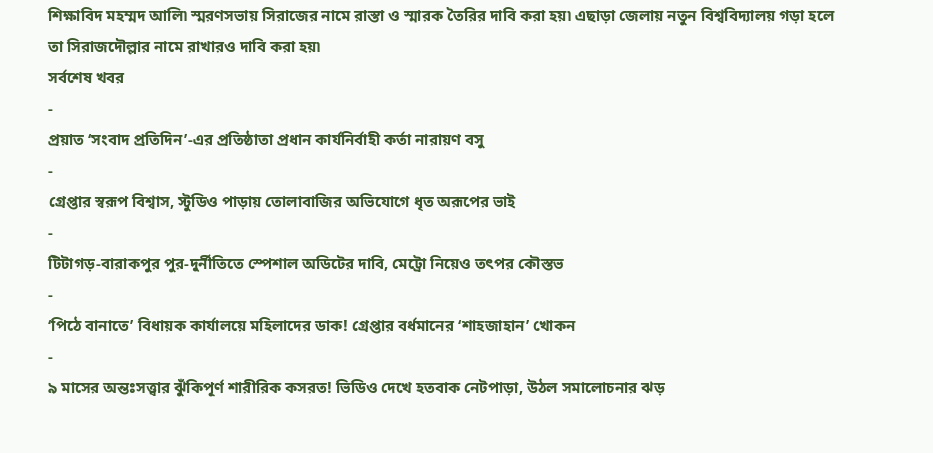শিক্ষাবিদ মহম্মদ আলি৷ স্মরণসভায় সিরাজের নামে রাস্তা ও স্মারক তৈরির দাবি করা হয়৷ এছাড়া জেলায় নতুন বিশ্ববিদ্যালয় গড়া হলে তা সিরাজদৌল্লার নামে রাখারও দাবি করা হয়৷
সর্বশেষ খবর
-
প্রয়াত ‘সংবাদ প্রতিদিন’-এর প্রতিষ্ঠাতা প্রধান কার্যনির্বাহী কর্তা নারায়ণ বসু
-
গ্রেপ্তার স্বরূপ বিশ্বাস, স্টুডিও পাড়ায় তোলাবাজির অভিযোগে ধৃত অরূপের ভাই
-
টিটাগড়-বারাকপুর পুর-দুর্নীতিতে স্পেশাল অডিটের দাবি, মেট্রো নিয়েও তৎপর কৌস্তভ
-
‘পিঠে বানাতে’ বিধায়ক কার্যালয়ে মহিলাদের ডাক! গ্রেপ্তার বর্ধমানের ‘শাহজাহান’ খোকন
-
৯ মাসের অন্তঃসত্ত্বার ঝুঁকিপূর্ণ শারীরিক কসরত! ভিডিও দেখে হতবাক নেটপাড়া, উঠল সমালোচনার ঝড়